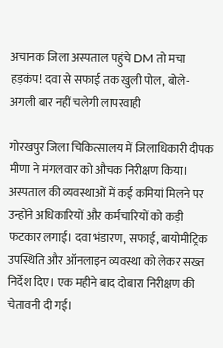अचानक जिला अस्पताल पहुंचे DM तो मचा हड़कंप! दवा से सफाई तक खुली पोल, बोले- अगली बार नहीं चलेगी लापरवाही

गोरखपुर जिला चिकित्सालय में जिलाधिकारी दीपक मीणा ने मंगलवार को औचक निरीक्षण किया। अस्पताल की व्यवस्थाओं में कई कमियां मिलने पर उन्होंने अधिकारियों और कर्मचारियों को कड़ी फटकार लगाई। दवा भंडारण, सफाई, बायोमीट्रिक उपस्थिति और ऑनलाइन व्यवस्था को लेकर सख्त निर्देश दिए। एक महीने बाद दोबारा निरीक्षण की चेतावनी दी गई।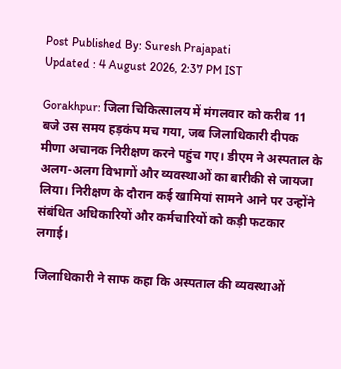Post Published By: Suresh Prajapati
Updated : 4 August 2026, 2:37 PM IST

Gorakhpur: जिला चिकित्सालय में मंगलवार को करीब 11 बजे उस समय हड़कंप मच गया, जब जिलाधिकारी दीपक मीणा अचानक निरीक्षण करने पहुंच गए। डीएम ने अस्पताल के अलग-अलग विभागों और व्यवस्थाओं का बारीकी से जायजा लिया। निरीक्षण के दौरान कई खामियां सामने आने पर उन्होंने संबंधित अधिकारियों और कर्मचारियों को कड़ी फटकार लगाई।

जिलाधिकारी ने साफ कहा कि अस्पताल की व्यवस्थाओं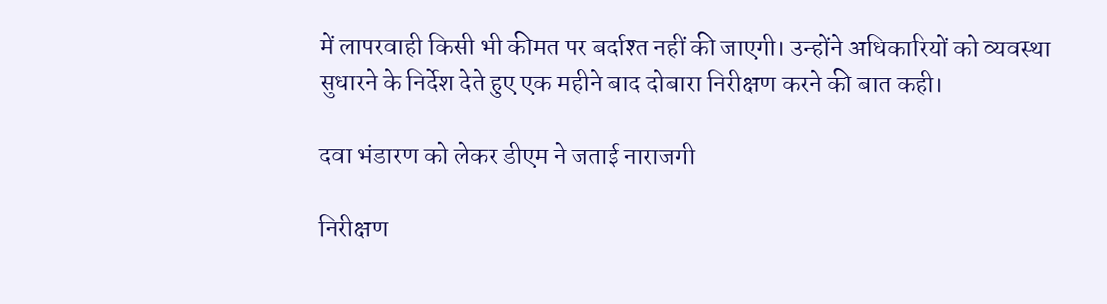में लापरवाही किसी भी कीमत पर बर्दाश्त नहीं की जाएगी। उन्होंने अधिकारियों को व्यवस्था सुधारने के निर्देश देते हुए एक महीने बाद दोबारा निरीक्षण करने की बात कही।

दवा भंडारण को लेकर डीएम ने जताई नाराजगी

निरीक्षण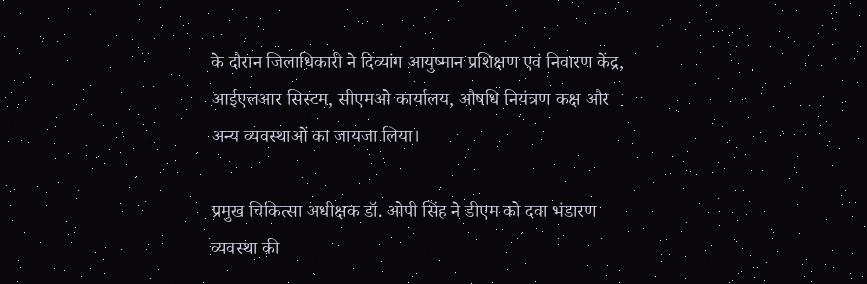के दौरान जिलाधिकारी ने दिव्यांग आयुष्मान प्रशिक्षण एवं निवारण केंद्र, आईएलआर सिस्टम, सीएमओ कार्यालय, औषधि नियंत्रण कक्ष और अन्य व्यवस्थाओं का जायजा लिया।

प्रमुख चिकित्सा अधीक्षक डॉ. ओपी सिंह ने डीएम को दवा भंडारण व्यवस्था की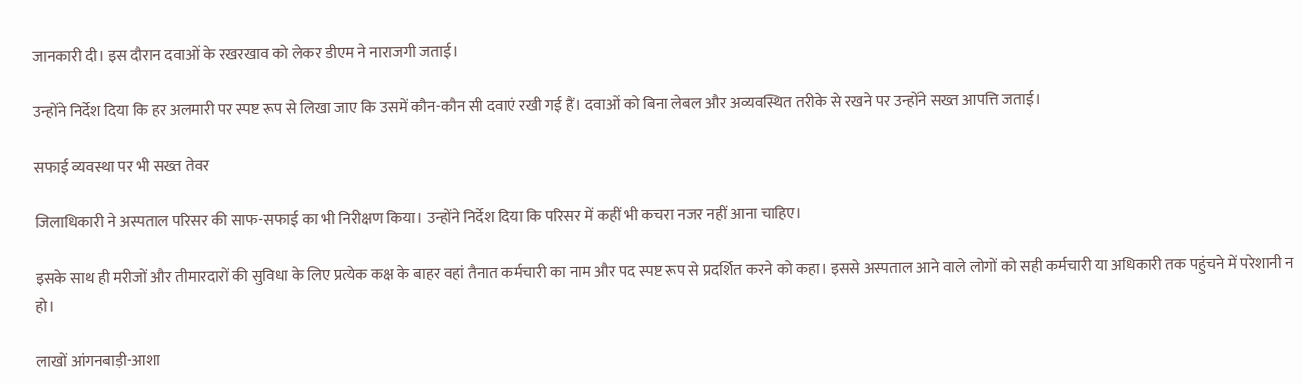जानकारी दी। इस दौरान दवाओं के रखरखाव को लेकर डीएम ने नाराजगी जताई।

उन्होंने निर्देश दिया कि हर अलमारी पर स्पष्ट रूप से लिखा जाए कि उसमें कौन-कौन सी दवाएं रखी गई हैं। दवाओं को बिना लेबल और अव्यवस्थित तरीके से रखने पर उन्होंने सख्त आपत्ति जताई।

सफाई व्यवस्था पर भी सख्त तेवर

जिलाधिकारी ने अस्पताल परिसर की साफ-सफाई का भी निरीक्षण किया। उन्होंने निर्देश दिया कि परिसर में कहीं भी कचरा नजर नहीं आना चाहिए।

इसके साथ ही मरीजों और तीमारदारों की सुविधा के लिए प्रत्येक कक्ष के बाहर वहां तैनात कर्मचारी का नाम और पद स्पष्ट रूप से प्रदर्शित करने को कहा। इससे अस्पताल आने वाले लोगों को सही कर्मचारी या अधिकारी तक पहुंचने में परेशानी न हो।

लाखों आंगनबाड़ी-आशा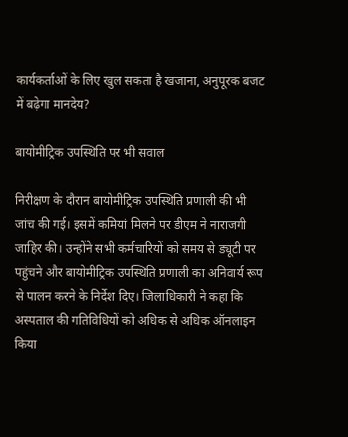कार्यकर्ताओं के लिए खुल सकता है खजाना, अनुपूरक बजट में बढ़ेगा मानदेय?

बायोमीट्रिक उपस्थिति पर भी सवाल

निरीक्षण के दौरान बायोमीट्रिक उपस्थिति प्रणाली की भी जांच की गई। इसमें कमियां मिलने पर डीएम ने नाराजगी जाहिर की। उन्होंने सभी कर्मचारियों को समय से ड्यूटी पर पहुंचने और बायोमीट्रिक उपस्थिति प्रणाली का अनिवार्य रूप से पालन करने के निर्देश दिए। जिलाधिकारी ने कहा कि अस्पताल की गतिविधियों को अधिक से अधिक ऑनलाइन किया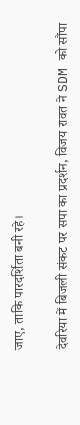जाए, ताकि पारदर्शिता बनी रहे।

देवरिया में बिजली संकट पर सपा का प्रदर्शन, विजय रावत ने SDM को सौंपा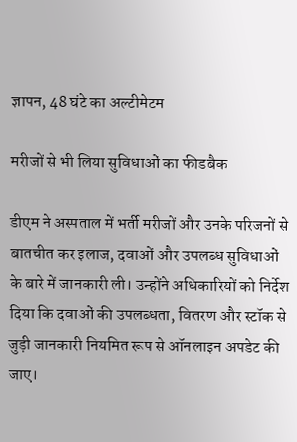ज्ञापन, 48 घंटे का अल्टीमेटम

मरीजों से भी लिया सुविधाओं का फीडबैक

डीएम ने अस्पताल में भर्ती मरीजों और उनके परिजनों से बातचीत कर इलाज, दवाओं और उपलब्ध सुविधाओं के बारे में जानकारी ली। उन्होंने अधिकारियों को निर्देश दिया कि दवाओं की उपलब्धता, वितरण और स्टॉक से जुड़ी जानकारी नियमित रूप से ऑनलाइन अपडेट की जाए।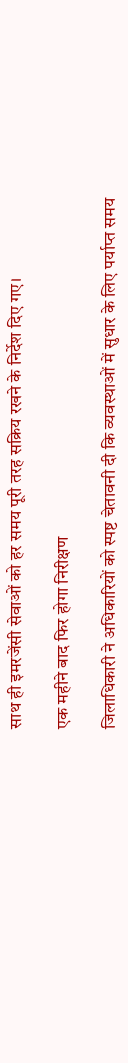साथ ही इमरजेंसी सेवाओं को हर समय पूरी तरह सक्रिय रखने के निर्देश दिए गए।

एक महीने बाद फिर होगा निरीक्षण

जिलाधिकारी ने अधिकारियों को स्पष्ट चेतावनी दी कि व्यवस्थाओं में सुधार के लिए पर्याप्त समय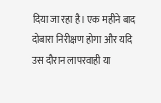दिया जा रहा है। एक महीने बाद दोबारा निरीक्षण होगा और यदि उस दौरान लापरवाही या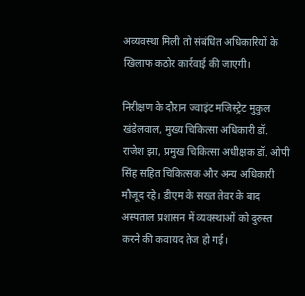अव्यवस्था मिली तो संबंधित अधिकारियों के खिलाफ कठोर कार्रवाई की जाएगी।

निरीक्षण के दौरान ज्वाइंट मजिस्ट्रेट मुकुल खंडेलवाल, मुख्य चिकित्सा अधिकारी डॉ. राजेश झा, प्रमुख चिकित्सा अधीक्षक डॉ. ओपी सिंह सहित चिकित्सक और अन्य अधिकारी मौजूद रहे। डीएम के सख्त तेवर के बाद अस्पताल प्रशासन में व्यवस्थाओं को दुरुस्त करने की कवायद तेज हो गई।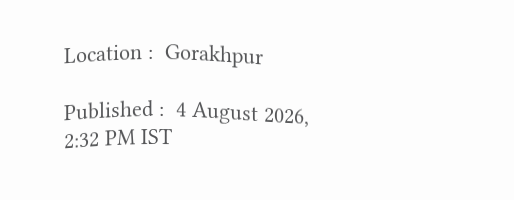Location :  Gorakhpur

Published :  4 August 2026, 2:32 PM IST